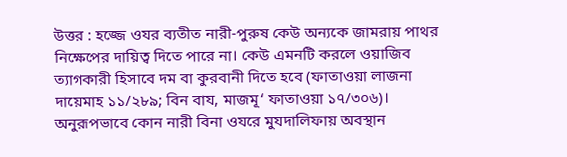উত্তর : হজ্জে ওযর ব্যতীত নারী-পুরুষ কেউ অন্যকে জামরায় পাথর নিক্ষেপের দায়িত্ব দিতে পারে না। কেউ এমনটি করলে ওয়াজিব ত্যাগকারী হিসাবে দম বা কুরবানী দিতে হবে (ফাতাওয়া লাজনা দায়েমাহ ১১/২৮৯; বিন বায, মাজমূ‘ ফাতাওয়া ১৭/৩০৬)। অনুরূপভাবে কোন নারী বিনা ওযরে মুযদালিফায় অবস্থান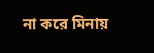না করে মিনায়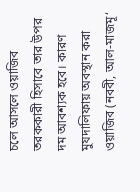চলে আসলে ওয়াজিব তরককারী হিসাবে তার উপর দম আবশ্যক হবে। কারণ মুযদালিফায় অবস্থান করা ওয়াজিব (নববী, আল-মাজমূ‘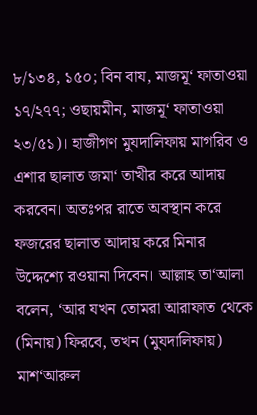৮/১৩৪, ১৫০; বিন বায, মাজমূ‘ ফাতাওয়া ১৭/২৭৭; ওছায়মীন, মাজমূ‘ ফাতাওয়া ২৩/৫১)। হাজীগণ মুযদালিফায় মাগরিব ও এশার ছালাত জমা‘ তাখীর করে আদায় করবেন। অতঃপর রাতে অবস্থান করে ফজরের ছালাত আদায় করে মিনার উদ্দেশ্যে রওয়ানা দিবেন। আল্লাহ তা‘আলা বলেন, ‘আর যখন তোমরা আরাফাত থেকে (মিনায়) ফিরবে, তখন (মুযদালিফায়) মাশ‘আরুল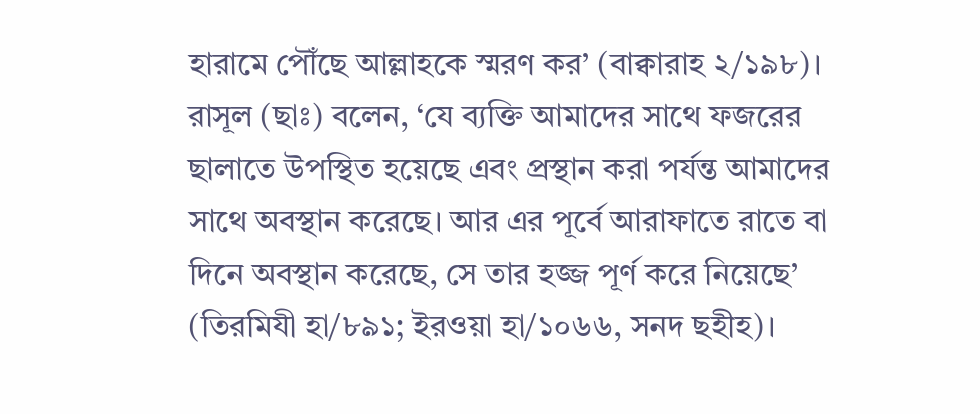হারামে পৌঁছে আল্লাহকে স্মরণ কর’ (বাক্বারাহ ২/১৯৮)। রাসূল (ছাঃ) বলেন, ‘যে ব্যক্তি আমাদের সাথে ফজরের ছালাতে উপস্থিত হয়েছে এবং প্রস্থান করা পর্যন্ত আমাদের সাথে অবস্থান করেছে। আর এর পূর্বে আরাফাতে রাতে বা দিনে অবস্থান করেছে, সে তার হজ্জ পূর্ণ করে নিয়েছে’ (তিরমিযী হা/৮৯১; ইরওয়া হা/১০৬৬, সনদ ছহীহ)।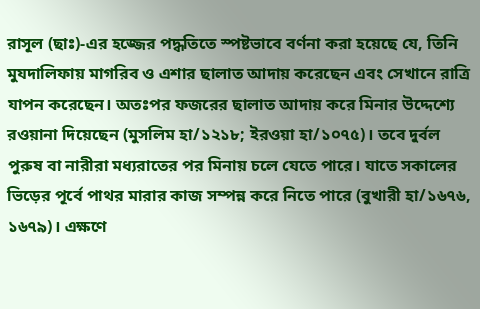রাসূল (ছাঃ)-এর হজ্জের পদ্ধতিতে স্পষ্টভাবে বর্ণনা করা হয়েছে যে, তিনি মুযদালিফায় মাগরিব ও এশার ছালাত আদায় করেছেন এবং সেখানে রাত্রি যাপন করেছেন। অতঃপর ফজরের ছালাত আদায় করে মিনার উদ্দেশ্যে রওয়ানা দিয়েছেন (মুসলিম হা/১২১৮; ইরওয়া হা/১০৭৫)। তবে দুর্বল পুরুষ বা নারীরা মধ্যরাতের পর মিনায় চলে যেতে পারে। যাতে সকালের ভিড়ের পূর্বে পাথর মারার কাজ সম্পন্ন করে নিতে পারে (বুখারী হা/১৬৭৬, ১৬৭৯)। এক্ষণে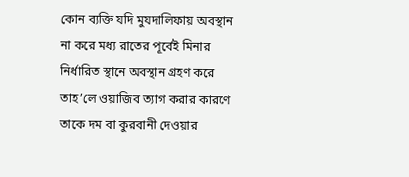কোন ব্যক্তি যদি মুযদালিফায় অবস্থান না করে মধ্য রাতের পূর্বেই মিনার নির্ধারিত স্থানে অবস্থান গ্রহণ করে তাহ’লে ওয়াজিব ত্যাগ করার কারণে তাকে দম বা কুরবানী দেওয়ার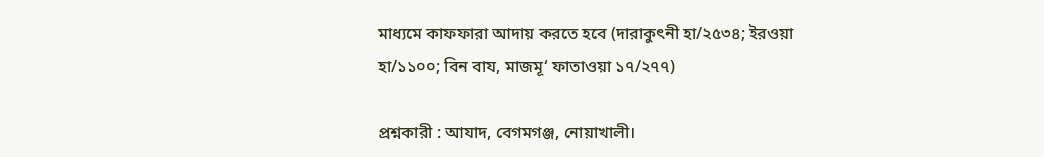মাধ্যমে কাফফারা আদায় করতে হবে (দারাকুৎনী হা/২৫৩৪; ইরওয়া হা/১১০০; বিন বায, মাজমূ‘ ফাতাওয়া ১৭/২৭৭)

প্রশ্নকারী : আযাদ, বেগমগঞ্জ, নোয়াখালী।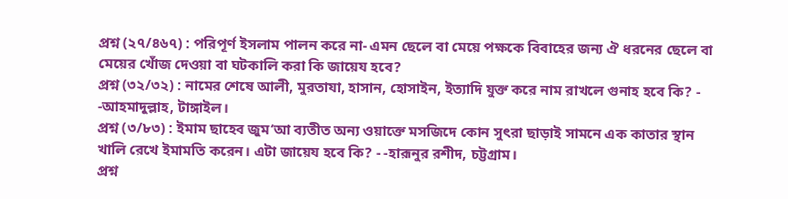প্রশ্ন (২৭/৪৬৭) : পরিপূর্ণ ইসলাম পালন করে না- এমন ছেলে বা মেয়ে পক্ষকে বিবাহের জন্য ঐ ধরনের ছেলে বা মেয়ের খোঁজ দেওয়া বা ঘটকালি করা কি জায়েয হবে?
প্রশ্ন (৩২/৩২) : নামের শেষে আলী, মুরতাযা, হাসান, হোসাইন, ইত্যাদি যুক্ত করে নাম রাখলে গুনাহ হবে কি? - -আহমাদুল্লাহ, টাঙ্গাইল।
প্রশ্ন (৩/৮৩) : ইমাম ছাহেব জুম‘আ ব্যতীত অন্য ওয়াক্তে মসজিদে কোন সুৎরা ছাড়াই সামনে এক কাতার স্থান খালি রেখে ইমামতি করেন। এটা জায়েয হবে কি? - -হারূনুর রশীদ, চট্টগ্রাম।
প্রশ্ন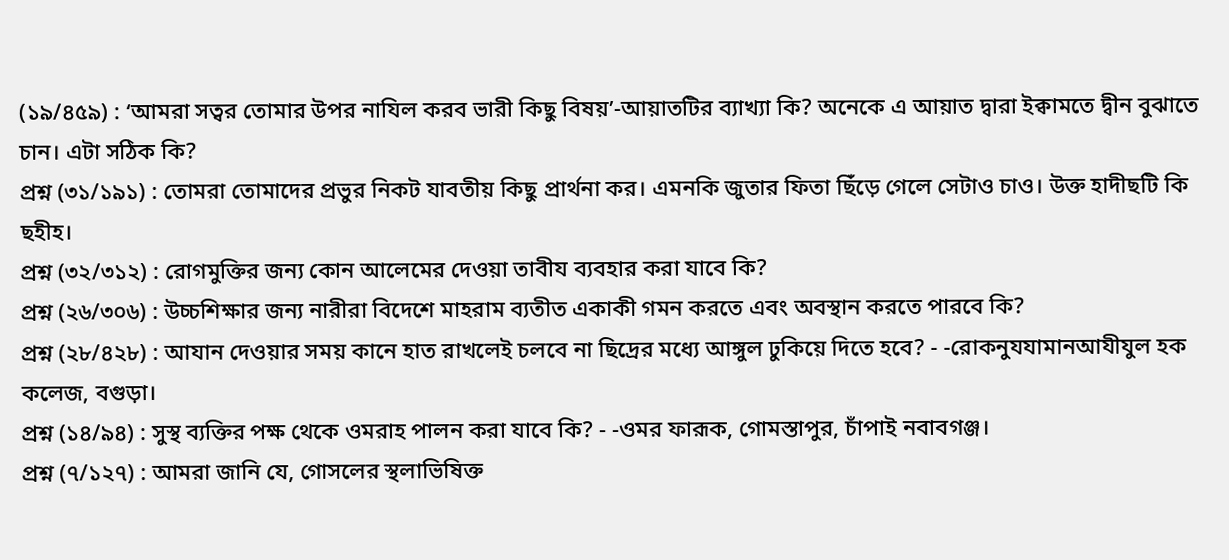(১৯/৪৫৯) : ‘আমরা সত্বর তোমার উপর নাযিল করব ভারী কিছু বিষয়’-আয়াতটির ব্যাখ্যা কি? অনেকে এ আয়াত দ্বারা ইক্বামতে দ্বীন বুঝাতে চান। এটা সঠিক কি?
প্রশ্ন (৩১/১৯১) : তোমরা তোমাদের প্রভুর নিকট যাবতীয় কিছু প্রার্থনা কর। এমনকি জুতার ফিতা ছিঁড়ে গেলে সেটাও চাও। উক্ত হাদীছটি কি ছহীহ।
প্রশ্ন (৩২/৩১২) : রোগমুক্তির জন্য কোন আলেমের দেওয়া তাবীয ব্যবহার করা যাবে কি?
প্রশ্ন (২৬/৩০৬) : উচ্চশিক্ষার জন্য নারীরা বিদেশে মাহরাম ব্যতীত একাকী গমন করতে এবং অবস্থান করতে পারবে কি?
প্রশ্ন (২৮/৪২৮) : আযান দেওয়ার সময় কানে হাত রাখলেই চলবে না ছিদ্রের মধ্যে আঙ্গুল ঢুকিয়ে দিতে হবে? - -রোকনুযযামানআযীযুল হক কলেজ, বগুড়া।
প্রশ্ন (১৪/৯৪) : সুস্থ ব্যক্তির পক্ষ থেকে ওমরাহ পালন করা যাবে কি? - -ওমর ফারূক, গোমস্তাপুর, চাঁপাই নবাবগঞ্জ।
প্রশ্ন (৭/১২৭) : আমরা জানি যে, গোসলের স্থলাভিষিক্ত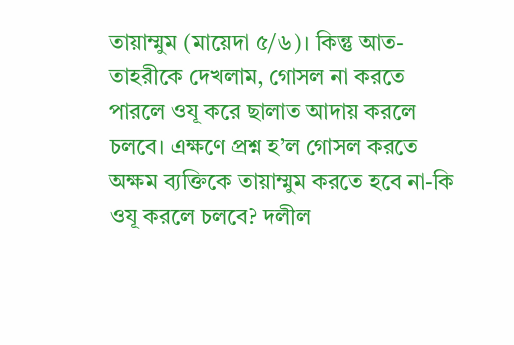তায়াম্মুম (মায়েদা ৫/৬)। কিন্তু আত-তাহরীকে দেখলাম, গোসল না করতে পারলে ওযূ করে ছালাত আদায় করলে চলবে। এক্ষণে প্রশ্ন হ’ল গোসল করতে অক্ষম ব্যক্তিকে তায়াম্মুম করতে হবে না-কি ওযূ করলে চলবে? দলীল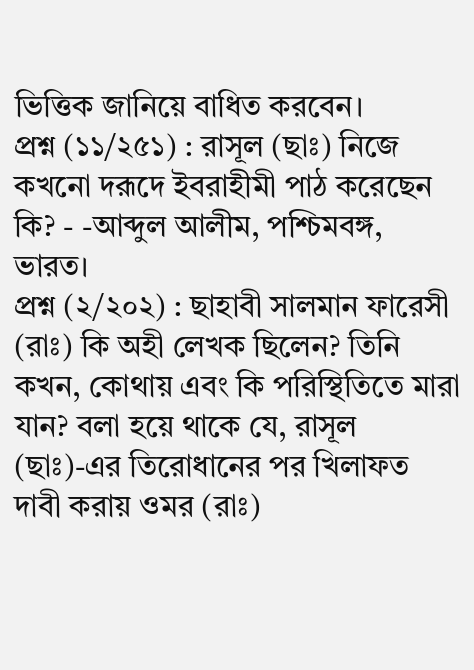ভিত্তিক জানিয়ে বাধিত করবেন।
প্রশ্ন (১১/২৫১) : রাসূল (ছাঃ) নিজে কখনো দরূদে ইবরাহীমী পাঠ করেছেন কি? - -আব্দুল আলীম, পশ্চিমবঙ্গ, ভারত।
প্রশ্ন (২/২০২) : ছাহাবী সালমান ফারেসী (রাঃ) কি অহী লেখক ছিলেন? তিনি কখন, কোথায় এবং কি পরিস্থিতিতে মারা যান? বলা হয়ে থাকে যে, রাসূল (ছাঃ)-এর তিরোধানের পর খিলাফত দাবী করায় ওমর (রাঃ)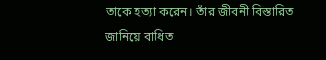তাকে হত্যা করেন। তাঁর জীবনী বিস্তারিত জানিয়ে বাধিত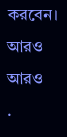করবেন।
আরও
আরও
.